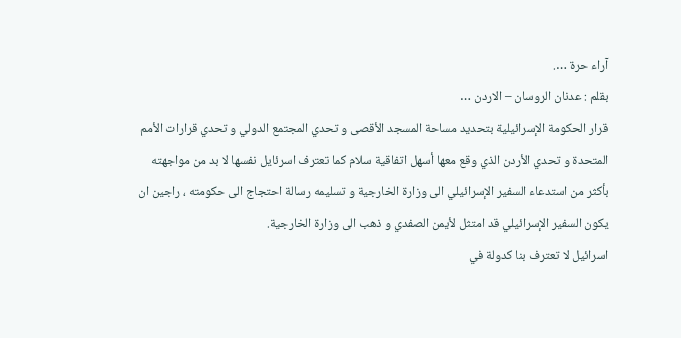آراء حرة ….
بقلم : عدنان الروسان – الاردن …
قرار الحكومة الإسرائيلية بتحديد مساحة المسجد الأقصى و تحدي المجتمع الدولي و تحدي قرارات الأمم المتحدة و تحدي الأردن الذي وقع معها أسهل اتفاقية سلام كما تعترف اسرئايل نفسها لا بد من مواجهته بأكثر من استدعاء السفير الإسرائيلي الى وزارة الخارجية و تسليمه رسالة احتجاج الى حكومته ، راجين ان يكون السفير الإسرائيلي قد امتثل لأيمن الصفدي و ذهب الى وزارة الخارجية.
اسرائيل لا تعترف بنا كدولة في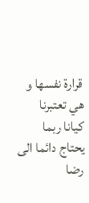قرارة نفسها و هي تعتبرنا كيانا ربما يحتاج دائما الى رضا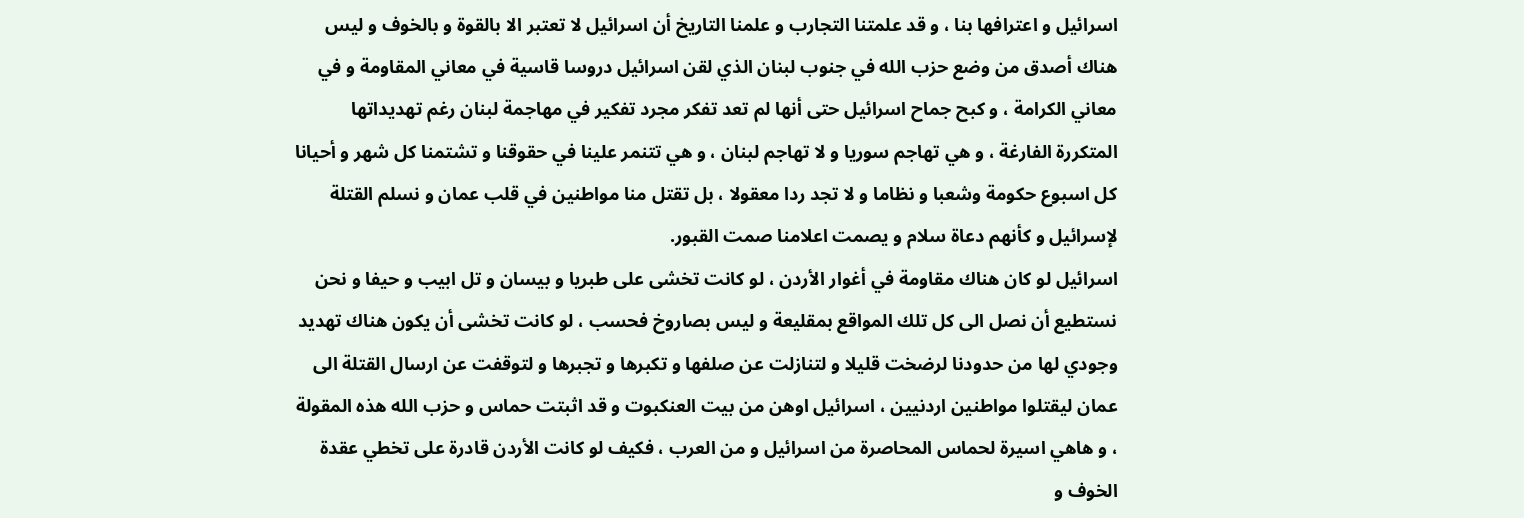اسرائيل و اعترافها بنا ، و قد علمتنا التجارب و علمنا التاريخ أن اسرائيل لا تعتبر الا بالقوة و بالخوف و ليس هناك أصدق من وضع حزب الله في جنوب لبنان الذي لقن اسرائيل دروسا قاسية في معاني المقاومة و في معاني الكرامة ، و كبح جماح اسرائيل حتى أنها لم تعد تفكر مجرد تفكير في مهاجمة لبنان رغم تهديداتها المتكررة الفارغة ، و هي تهاجم سوريا و لا تهاجم لبنان ، و هي تتنمر علينا في حقوقنا و تشتمنا كل شهر و أحيانا كل اسبوع حكومة وشعبا و نظاما و لا تجد ردا معقولا ، بل تقتل منا مواطنين في قلب عمان و نسلم القتلة لإسرائيل و كأنهم دعاة سلام و يصمت اعلامنا صمت القبور.
اسرائيل لو كان هناك مقاومة في أغوار الأردن ، لو كانت تخشى على طبريا و بيسان و تل ابيب و حيفا و نحن نستطيع أن نصل الى كل تلك المواقع بمقليعة و ليس بصاروخ فحسب ، لو كانت تخشى أن يكون هناك تهديد وجودي لها من حدودنا لرضخت قليلا و لتنازلت عن صلفها و تكبرها و تجبرها و لتوقفت عن ارسال القتلة الى عمان ليقتلوا مواطنين اردنيين ، اسرائيل اوهن من بيت العنكبوت و قد اثبتت حماس و حزب الله هذه المقولة ، و هاهي اسيرة لحماس المحاصرة من اسرائيل و من العرب ، فكيف لو كانت الأردن قادرة على تخطي عقدة الخوف و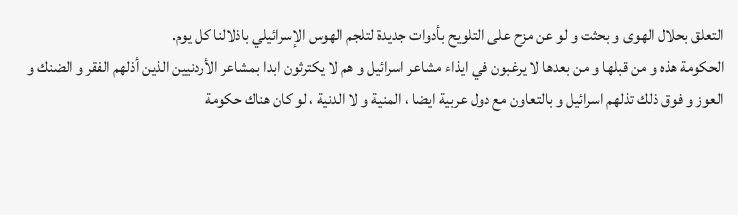التعلق بحلال الهوى و بحثت و لو عن مزح على التلويح بأدوات جديدة لتلجم الهوس الإسرائيلي باذلالنا كل يوم.
الحكومة هذه و من قبلها و من بعدها لا يرغبون في ايذاء مشاعر اسرائيل و هم لا يكترثون ابدا بمشاعر الأردنيين الذين أذلهم الفقر و الضنك و العوز و فوق ذلك تذلهم اسرائيل و بالتعاون مع دول عربية ايضا ، المنية و لا الدنية ، لو كان هناك حكومة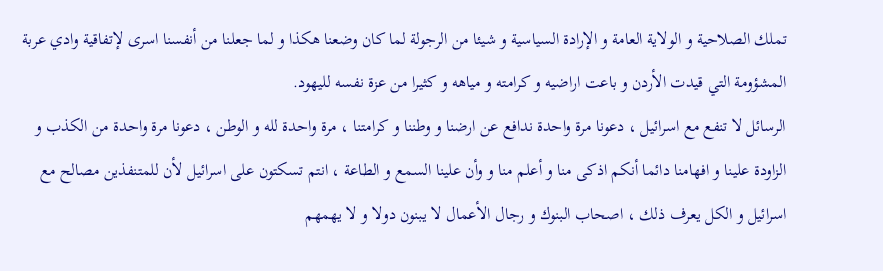تملك الصلاحية و الولاية العامة و الإرادة السياسية و شيئا من الرجولة لما كان وضعنا هكذا و لما جعلنا من أنفسنا اسرى لإتفاقية وادي عربة المشؤومة التي قيدت الأردن و باعت اراضيه و كرامته و مياهه و كثيرا من عزة نفسه لليهود.
الرسائل لا تنفع مع اسرائيل ، دعونا مرة واحدة ندافع عن ارضنا و وطننا و كرامتنا ، مرة واحدة لله و الوطن ، دعونا مرة واحدة من الكذب و الزاودة علينا و افهامنا دائما أنكم اذكى منا و أعلم منا و وأن علينا السمع و الطاعة ، انتم تسكتون على اسرائيل لأن للمتنفذين مصالح مع اسرائيل و الكل يعرف ذلك ، اصحاب البنوك و رجال الأعمال لا يبنون دولا و لا يهمهم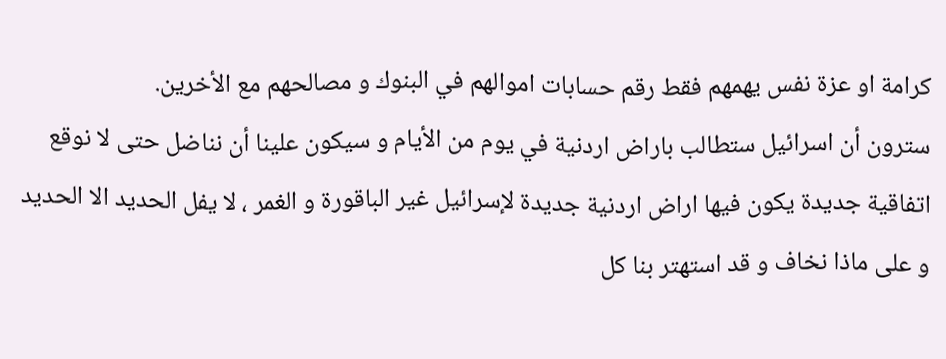كرامة او عزة نفس يهمهم فقط رقم حسابات اموالهم في البنوك و مصالحهم مع الأخرين.
سترون أن اسرائيل ستطالب باراض اردنية في يوم من الأيام و سيكون علينا أن نناضل حتى لا نوقع اتفاقية جديدة يكون فيها اراض اردنية جديدة لإسرائيل غير الباقورة و الغمر ، لا يفل الحديد الا الحديد و على ماذا نخاف و قد استهتر بنا كل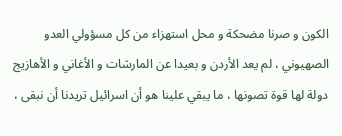الكون و صرنا مضحكة و محل استهزاء من كل مسؤولي العدو الصهيوني ، لم يعد الأردن و بعيدا عن المارشات و الأغاني و الأهازيج دولة لها قوة تصونها ، ما يبقي علينا هو أن اسرائيل تريدنا أن نبقى ،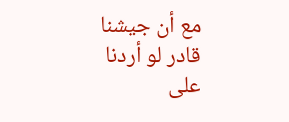مع أن جيشنا قادر لو أردنا على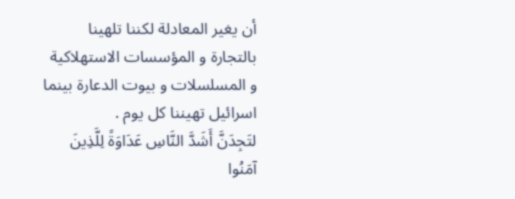أن يغير المعادلة لكننا تلهينا بالتجارة و المؤسسات الاستهلاكية و المسلسلات و بيوت الدعارة بينما اسرائيل تهيننا كل يوم .
لتَجِدَنَّ أَشَدَّ النَّاسِ عَدَاوَةً لِلَّذِينَ آمَنُوا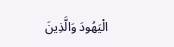الْيَهُودَ وَالَّذِينَ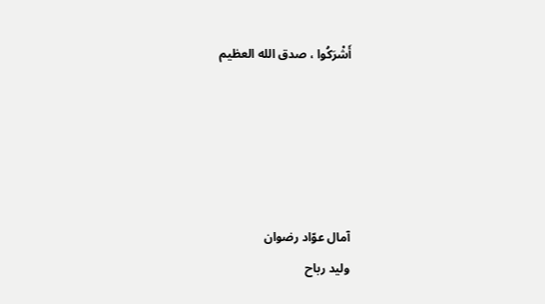أَشْرَكُوا ، صدق الله العظيم





آمال عوّاد رضوان
وليد رباح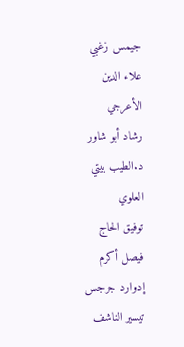جيمس زغبي
علاء الدين الأعرجي
رشاد أبو شاور
د.الطيب بيتي العلوي
توفيق الحاج
فيصل أكرم
إدوارد جرجس
تيسير الناشف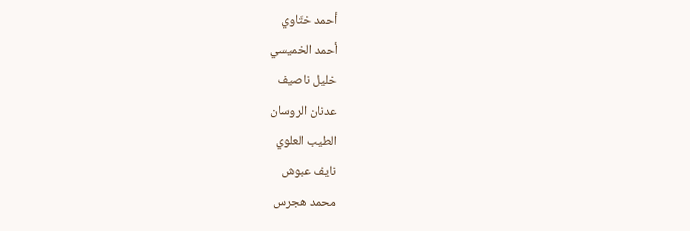أحمد ختّاوي
أحمد الخميسي
خليل ناصيف
عدنان الروسان
الطيب العلوي
نايف عبوش
محمد هجرس